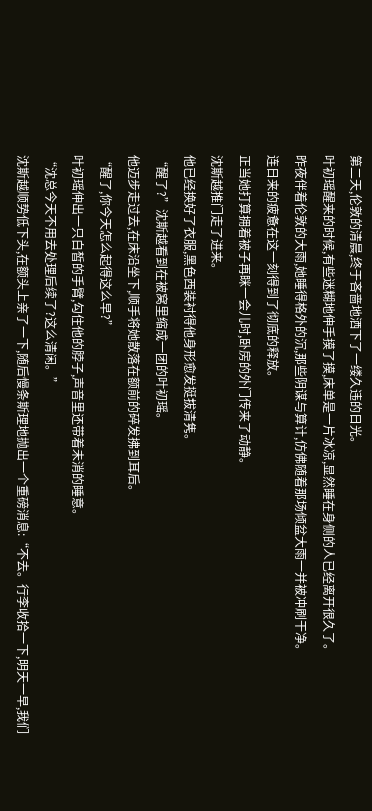第二天,伦敦的清晨,终于吝啬地洒下了一缕久违的日光。
叶初瑶醒来的时候,有些迷糊地伸手摸了摸,床单是一片冰凉,显然睡在身侧的人已经离开很久了。
昨夜伴着伦敦的大雨,她睡得格外的沉,那些阴谋与算计,仿佛随着那场倾盆大雨一并被冲刷干净。
连日来的疲惫在这一刻得到了彻底的释放。
正当她打算拥着被子再眯一会儿时,卧房的外门传来了动静。
沈斯越推门走了进来。
他已经换好了衣服,黑色西装衬得他身形愈发挺拔清隽。
“醒了?”沈斯越看到在被窝里缩成一团的叶初瑶。
他迈步走过去,在床沿坐下,顺手将她散落在额前的碎发拂到耳后。
“醒了,你今天怎么起得这么早?”
叶初瑶伸出一只白皙的手臂,勾住他的脖子,声音里还带着未消的睡意。
“沈总今天不用去处理后续了?这么清闲。”
沈斯越顺势低下头,在额头上亲了一下,随后慢条斯理地抛出一个重磅消息:“不去。行李收拾一下,明天一早,我们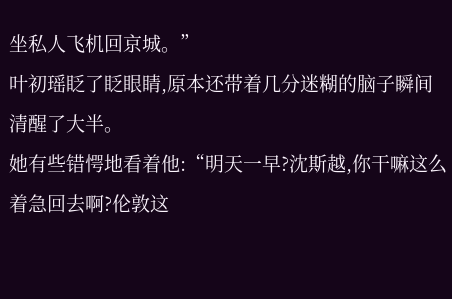坐私人飞机回京城。”
叶初瑶眨了眨眼睛,原本还带着几分迷糊的脑子瞬间清醒了大半。
她有些错愕地看着他:“明天一早?沈斯越,你干嘛这么着急回去啊?伦敦这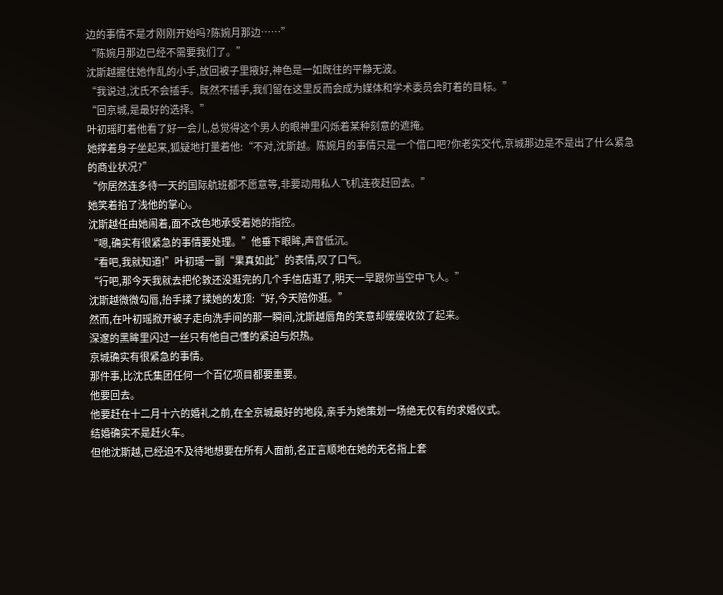边的事情不是才刚刚开始吗?陈婉月那边……”
“陈婉月那边已经不需要我们了。”
沈斯越握住她作乱的小手,放回被子里掖好,神色是一如既往的平静无波。
“我说过,沈氏不会插手。既然不插手,我们留在这里反而会成为媒体和学术委员会盯着的目标。”
“回京城,是最好的选择。”
叶初瑶盯着他看了好一会儿,总觉得这个男人的眼神里闪烁着某种刻意的遮掩。
她撑着身子坐起来,狐疑地打量着他:“不对,沈斯越。陈婉月的事情只是一个借口吧?你老实交代,京城那边是不是出了什么紧急的商业状况?”
“你居然连多待一天的国际航班都不愿意等,非要动用私人飞机连夜赶回去。”
她笑着掐了浅他的掌心。
沈斯越任由她闹着,面不改色地承受着她的指控。
“嗯,确实有很紧急的事情要处理。”他垂下眼眸,声音低沉。
“看吧,我就知道!”叶初瑶一副“果真如此”的表情,叹了口气。
“行吧,那今天我就去把伦敦还没逛完的几个手信店逛了,明天一早跟你当空中飞人。”
沈斯越微微勾唇,抬手揉了揉她的发顶:“好,今天陪你逛。”
然而,在叶初瑶掀开被子走向洗手间的那一瞬间,沈斯越唇角的笑意却缓缓收敛了起来。
深邃的黑眸里闪过一丝只有他自己懂的紧迫与炽热。
京城确实有很紧急的事情。
那件事,比沈氏集团任何一个百亿项目都要重要。
他要回去。
他要赶在十二月十六的婚礼之前,在全京城最好的地段,亲手为她策划一场绝无仅有的求婚仪式。
结婚确实不是赶火车。
但他沈斯越,已经迫不及待地想要在所有人面前,名正言顺地在她的无名指上套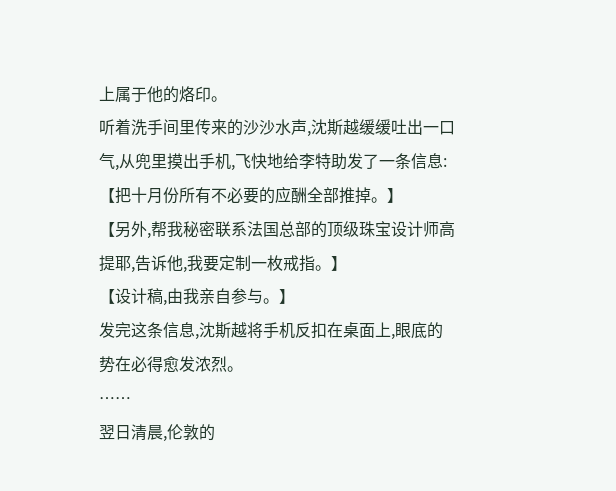上属于他的烙印。
听着洗手间里传来的沙沙水声,沈斯越缓缓吐出一口气,从兜里摸出手机,飞快地给李特助发了一条信息:【把十月份所有不必要的应酬全部推掉。】
【另外,帮我秘密联系法国总部的顶级珠宝设计师高提耶,告诉他,我要定制一枚戒指。】
【设计稿,由我亲自参与。】
发完这条信息,沈斯越将手机反扣在桌面上,眼底的势在必得愈发浓烈。
……
翌日清晨,伦敦的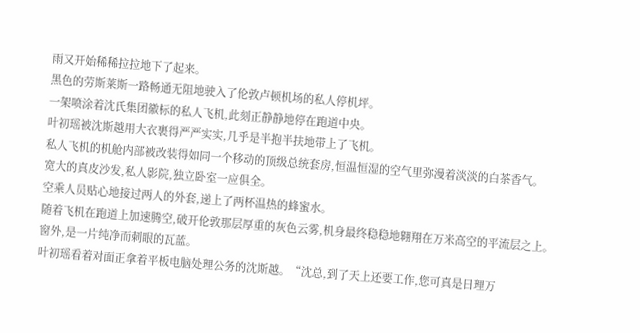雨又开始稀稀拉拉地下了起来。
黑色的劳斯莱斯一路畅通无阻地驶入了伦敦卢顿机场的私人停机坪。
一架喷涂着沈氏集团徽标的私人飞机,此刻正静静地停在跑道中央。
叶初瑶被沈斯越用大衣裹得严严实实,几乎是半抱半扶地带上了飞机。
私人飞机的机舱内部被改装得如同一个移动的顶级总统套房,恒温恒湿的空气里弥漫着淡淡的白茶香气。
宽大的真皮沙发,私人影院,独立卧室一应俱全。
空乘人员贴心地接过两人的外套,递上了两杯温热的蜂蜜水。
随着飞机在跑道上加速腾空,破开伦敦那层厚重的灰色云雾,机身最终稳稳地翱翔在万米高空的平流层之上。
窗外,是一片纯净而刺眼的瓦蓝。
叶初瑶看着对面正拿着平板电脑处理公务的沈斯越。“沈总,到了天上还要工作,您可真是日理万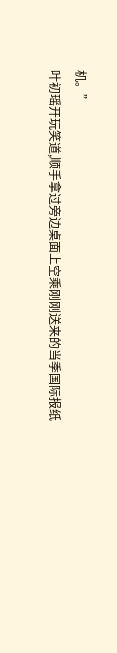机。”
叶初瑶开玩笑道,顺手拿过旁边桌面上空乘刚刚送来的当季国际报纸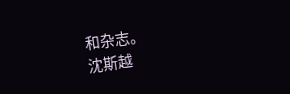和杂志。
沈斯越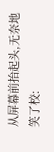从屏幕前抬起头,无奈地笑了校: